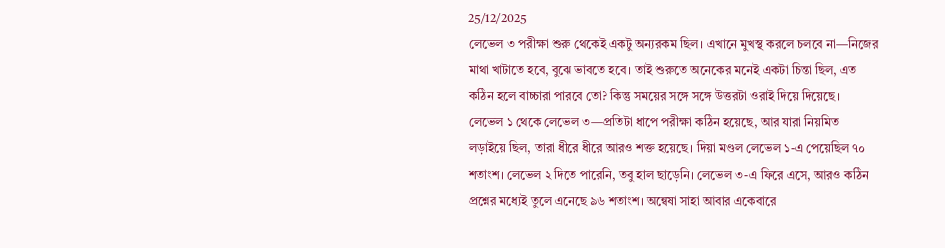25/12/2025
লেভেল ৩ পরীক্ষা শুরু থেকেই একটু অন্যরকম ছিল। এখানে মুখস্থ করলে চলবে না—নিজের মাথা খাটাতে হবে, বুঝে ভাবতে হবে। তাই শুরুতে অনেকের মনেই একটা চিন্তা ছিল, এত কঠিন হলে বাচ্চারা পারবে তো? কিন্তু সময়ের সঙ্গে সঙ্গে উত্তরটা ওরাই দিয়ে দিয়েছে।
লেভেল ১ থেকে লেভেল ৩—প্রতিটা ধাপে পরীক্ষা কঠিন হয়েছে, আর যারা নিয়মিত লড়াইয়ে ছিল, তারা ধীরে ধীরে আরও শক্ত হয়েছে। দিয়া মণ্ডল লেভেল ১-এ পেয়েছিল ৭০ শতাংশ। লেভেল ২ দিতে পারেনি, তবু হাল ছাড়েনি। লেভেল ৩-এ ফিরে এসে, আরও কঠিন প্রশ্নের মধ্যেই তুলে এনেছে ৯৬ শতাংশ। অন্বেষা সাহা আবার একেবারে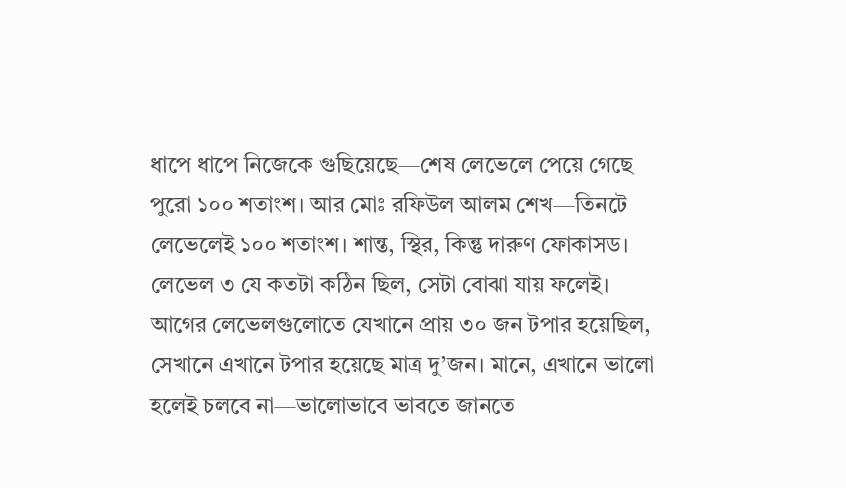ধাপে ধাপে নিজেকে গুছিয়েছে—শেষ লেভেলে পেয়ে গেছে পুরো ১০০ শতাংশ। আর মোঃ রফিউল আলম শেখ—তিনটে লেভেলেই ১০০ শতাংশ। শান্ত, স্থির, কিন্তু দারুণ ফোকাসড।
লেভেল ৩ যে কতটা কঠিন ছিল, সেটা বোঝা যায় ফলেই। আগের লেভেলগুলোতে যেখানে প্রায় ৩০ জন টপার হয়েছিল, সেখানে এখানে টপার হয়েছে মাত্র দু’জন। মানে, এখানে ভালো হলেই চলবে না—ভালোভাবে ভাবতে জানতে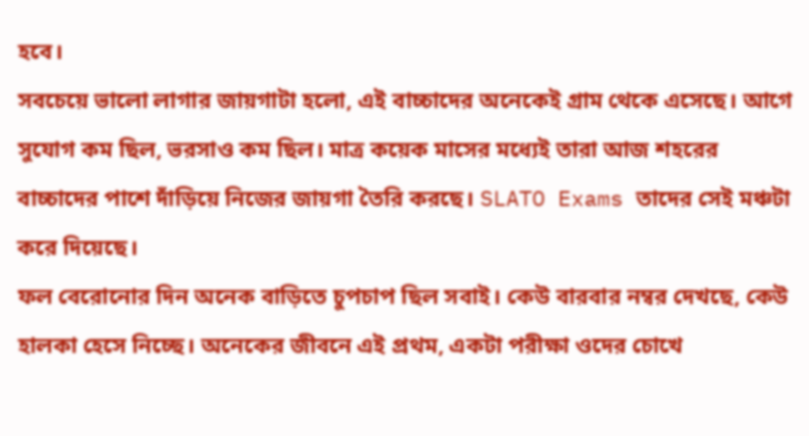হবে।
সবচেয়ে ভালো লাগার জায়গাটা হলো, এই বাচ্চাদের অনেকেই গ্রাম থেকে এসেছে। আগে সুযোগ কম ছিল, ভরসাও কম ছিল। মাত্র কয়েক মাসের মধ্যেই তারা আজ শহরের বাচ্চাদের পাশে দাঁড়িয়ে নিজের জায়গা তৈরি করছে। SLATO Exams তাদের সেই মঞ্চটা করে দিয়েছে।
ফল বেরোনোর দিন অনেক বাড়িতে চুপচাপ ছিল সবাই। কেউ বারবার নম্বর দেখছে, কেউ হালকা হেসে নিচ্ছে। অনেকের জীবনে এই প্রথম, একটা পরীক্ষা ওদের চোখে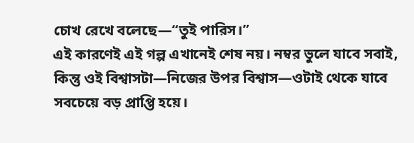চোখ রেখে বলেছে—“তুই পারিস।”
এই কারণেই এই গল্প এখানেই শেষ নয়। নম্বর ভুলে যাবে সবাই, কিন্তু ওই বিশ্বাসটা—নিজের উপর বিশ্বাস—ওটাই থেকে যাবে সবচেয়ে বড় প্রাপ্তি হয়ে।